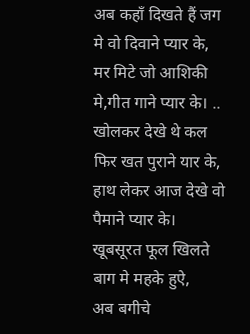अब कहाँ दिखते हैं जग मे वो दिवाने प्यार के,
मर मिटे जो आशिकी मे,गीत गाने प्यार के। ..
खोलकर देखे थे कल फिर खत पुराने यार के,
हाथ लेकर आज देखे वो पैमाने प्यार के।
खूबसूरत फूल खिलते बाग मे महके हुऐ,
अब बगीचे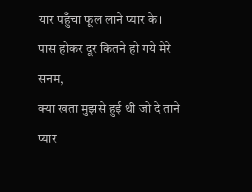यार पहुँचा फूल लाने प्यार के।
पास होकर दूर कितने हो गये मेरे सनम,
क्या खता मुझसे हुई थी जो दे ताने प्यार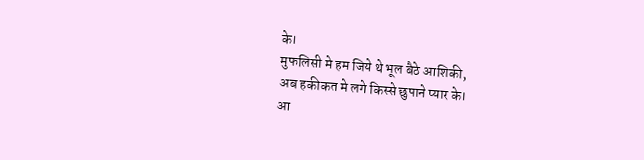के।
मुफलिसी मे हम जिये थे भूल बैठे आशिकी,
अब हकीकत मे लगे किस्से छुपाने प्यार के।
आ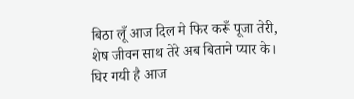बिठा लूँ आज दिल मे फिर करूँ पूजा तेरी,
शेष जीवन साथ तेरे अब बिताने प्यार के।
घिर गयी है आज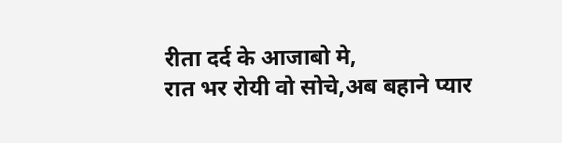रीता दर्द के आजाबो मे,
रात भर रोयी वो सोचे,अब बहाने प्यार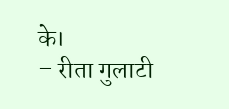के।
– रीता गुलाटी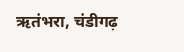ऋतंभरा, चंडीगढ़